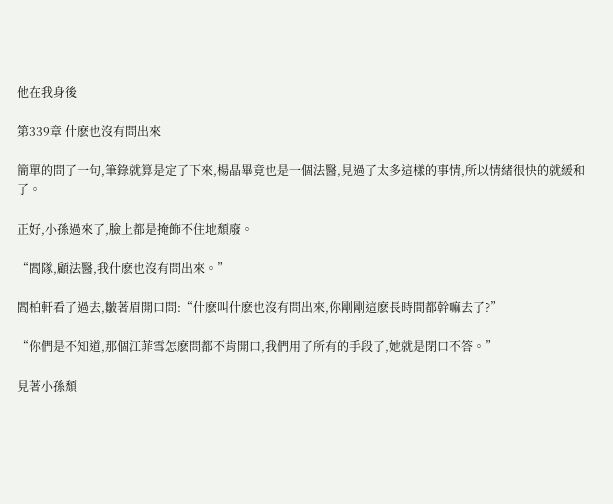他在我身後

第339章 什麽也沒有問出來

簡單的問了一句,筆錄就算是定了下來,楊晶畢竟也是一個法醫,見過了太多這樣的事情,所以情緒很快的就緩和了。

正好,小孫過來了,臉上都是掩飾不住地頹廢。

“閻隊,顧法醫,我什麽也沒有問出來。”

閻柏軒看了過去,皺著眉開口問:“什麽叫什麽也沒有問出來,你剛剛這麽長時間都幹嘛去了?”

“你們是不知道,那個江菲雪怎麽問都不肯開口,我們用了所有的手段了,她就是閉口不答。”

見著小孫頹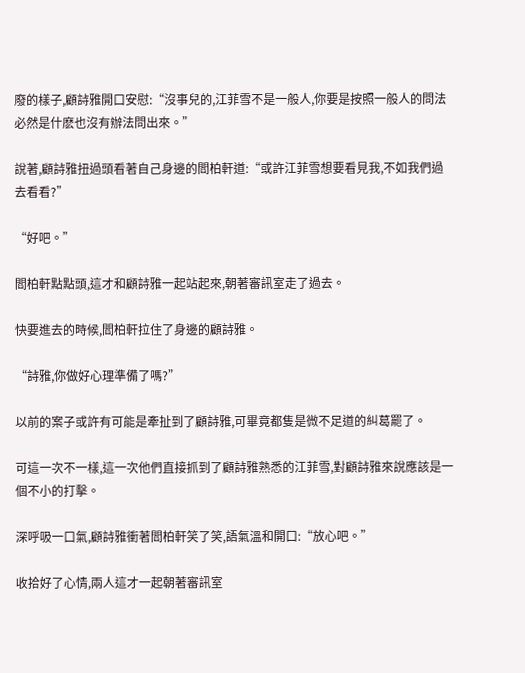廢的樣子,顧詩雅開口安慰:“沒事兒的,江菲雪不是一般人,你要是按照一般人的問法必然是什麽也沒有辦法問出來。”

說著,顧詩雅扭過頭看著自己身邊的閻柏軒道:“或許江菲雪想要看見我,不如我們過去看看?”

“好吧。”

閻柏軒點點頭,這才和顧詩雅一起站起來,朝著審訊室走了過去。

快要進去的時候,閻柏軒拉住了身邊的顧詩雅。

“詩雅,你做好心理準備了嗎?”

以前的案子或許有可能是牽扯到了顧詩雅,可畢竟都隻是微不足道的糾葛罷了。

可這一次不一樣,這一次他們直接抓到了顧詩雅熟悉的江菲雪,對顧詩雅來說應該是一個不小的打擊。

深呼吸一口氣,顧詩雅衝著閻柏軒笑了笑,語氣溫和開口:“放心吧。”

收拾好了心情,兩人這才一起朝著審訊室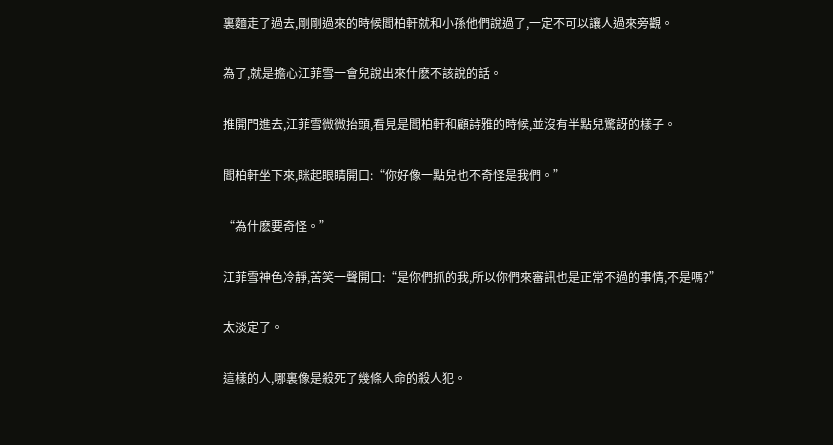裏麵走了過去,剛剛過來的時候閻柏軒就和小孫他們說過了,一定不可以讓人過來旁觀。

為了,就是擔心江菲雪一會兒說出來什麽不該說的話。

推開門進去,江菲雪微微抬頭,看見是閻柏軒和顧詩雅的時候,並沒有半點兒驚訝的樣子。

閻柏軒坐下來,眯起眼睛開口:“你好像一點兒也不奇怪是我們。”

“為什麽要奇怪。”

江菲雪神色冷靜,苦笑一聲開口:“是你們抓的我,所以你們來審訊也是正常不過的事情,不是嗎?”

太淡定了。

這樣的人,哪裏像是殺死了幾條人命的殺人犯。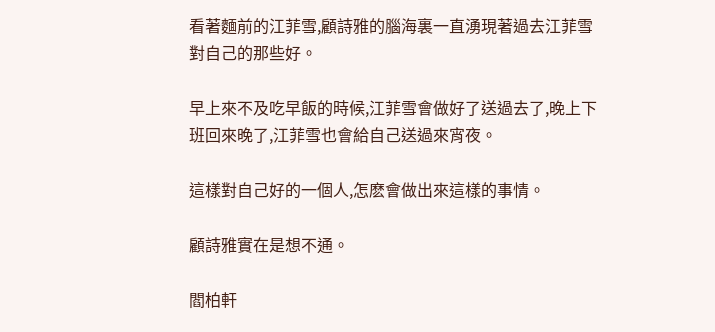看著麵前的江菲雪,顧詩雅的腦海裏一直湧現著過去江菲雪對自己的那些好。

早上來不及吃早飯的時候,江菲雪會做好了送過去了,晚上下班回來晚了,江菲雪也會給自己送過來宵夜。

這樣對自己好的一個人,怎麽會做出來這樣的事情。

顧詩雅實在是想不通。

閻柏軒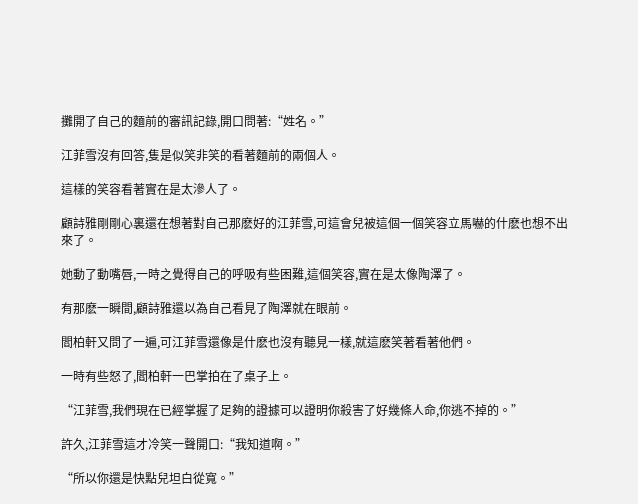攤開了自己的麵前的審訊記錄,開口問著:“姓名。”

江菲雪沒有回答,隻是似笑非笑的看著麵前的兩個人。

這樣的笑容看著實在是太滲人了。

顧詩雅剛剛心裏還在想著對自己那麽好的江菲雪,可這會兒被這個一個笑容立馬嚇的什麽也想不出來了。

她動了動嘴唇,一時之覺得自己的呼吸有些困難,這個笑容,實在是太像陶澤了。

有那麽一瞬間,顧詩雅還以為自己看見了陶澤就在眼前。

閻柏軒又問了一遍,可江菲雪還像是什麽也沒有聽見一樣,就這麽笑著看著他們。

一時有些怒了,閻柏軒一巴掌拍在了桌子上。

“江菲雪,我們現在已經掌握了足夠的證據可以證明你殺害了好幾條人命,你逃不掉的。”

許久,江菲雪這才冷笑一聲開口:“我知道啊。”

“所以你還是快點兒坦白從寬。”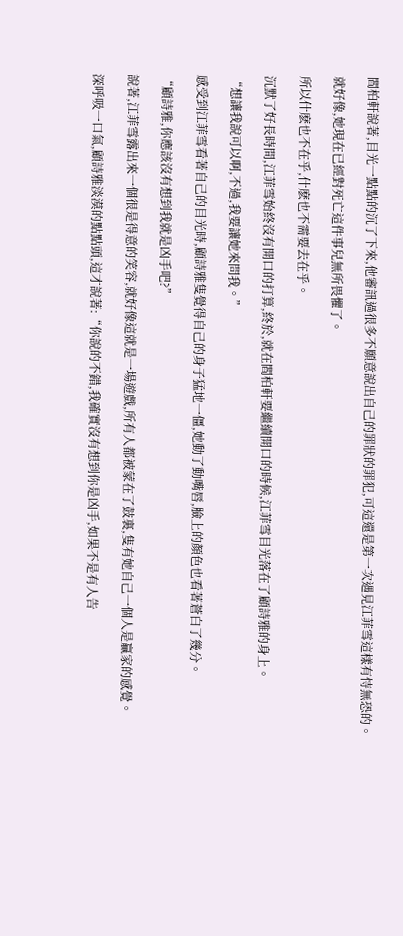閻柏軒說著,目光一點點的沉了下來,他審訊過很多不願意說出自己的罪狀的罪犯,可這還是第一次遇見江菲雪這樣有恃無恐的。

就好像,她現在已經對死亡這件事兒無所畏懼了。

所以什麽也不在乎,什麽也不需要去在乎。

沉默了好長時間,江菲雪始終沒有開口的打算,終於,就在閻柏軒要繼續開口的時候,江菲雪目光落在了顧詩雅的身上。

“想讓我說可以啊,不過,我要讓她來問我。”

感受到江菲雪看著自己的目光時,顧詩雅隻覺得自己的身子猛地一僵,她動了動嘴唇,臉上的顏色也看著蒼白了幾分。

“顧詩雅,你應該沒有想到我就是凶手吧?”

說著,江菲雪露出來一個很是得意的笑容,就好像這就是一場遊戲,所有人都被蒙在了鼓裏,隻有她自己一個人是贏家的感覺。

深呼吸一口氣,顧詩雅淡漠的點點頭,這才說著:“你說的不錯,我確實沒有想到你是凶手,如果不是有人告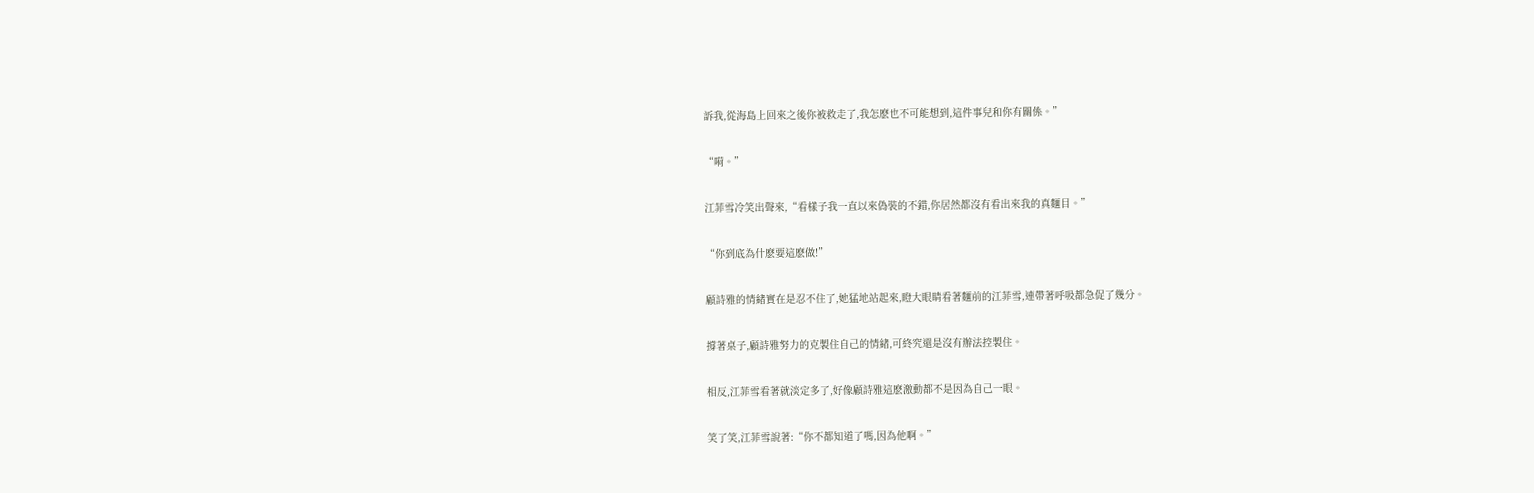訴我,從海島上回來之後你被救走了,我怎麽也不可能想到,這件事兒和你有關係。”

“嗬。”

江菲雪冷笑出聲來,“看樣子我一直以來偽裝的不錯,你居然都沒有看出來我的真麵目。”

“你到底為什麽要這麽做!”

顧詩雅的情緒實在是忍不住了,她猛地站起來,瞪大眼睛看著麵前的江菲雪,連帶著呼吸都急促了幾分。

撐著桌子,顧詩雅努力的克製住自己的情緒,可終究還是沒有辦法控製住。

相反,江菲雪看著就淡定多了,好像顧詩雅這麽激動都不是因為自己一眼。

笑了笑,江菲雪說著:“你不都知道了嗎,因為他啊。”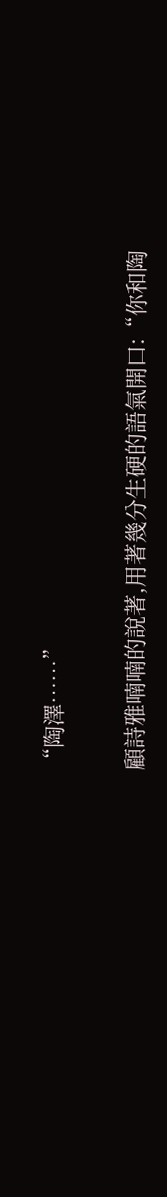“陶澤……”

顧詩雅喃喃的說著,用著幾分生硬的語氣開口:“你和陶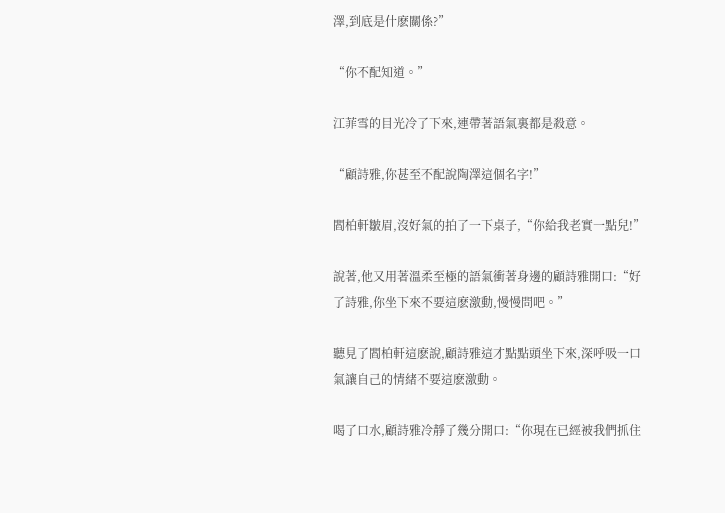澤,到底是什麽關係?”

“你不配知道。”

江菲雪的目光冷了下來,連帶著語氣裏都是殺意。

“顧詩雅,你甚至不配說陶澤這個名字!”

閻柏軒皺眉,沒好氣的拍了一下桌子,“你給我老實一點兒!”

說著,他又用著溫柔至極的語氣衝著身邊的顧詩雅開口:“好了詩雅,你坐下來不要這麽激動,慢慢問吧。”

聽見了閻柏軒這麽說,顧詩雅這才點點頭坐下來,深呼吸一口氣讓自己的情緒不要這麽激動。

喝了口水,顧詩雅冷靜了幾分開口:“你現在已經被我們抓住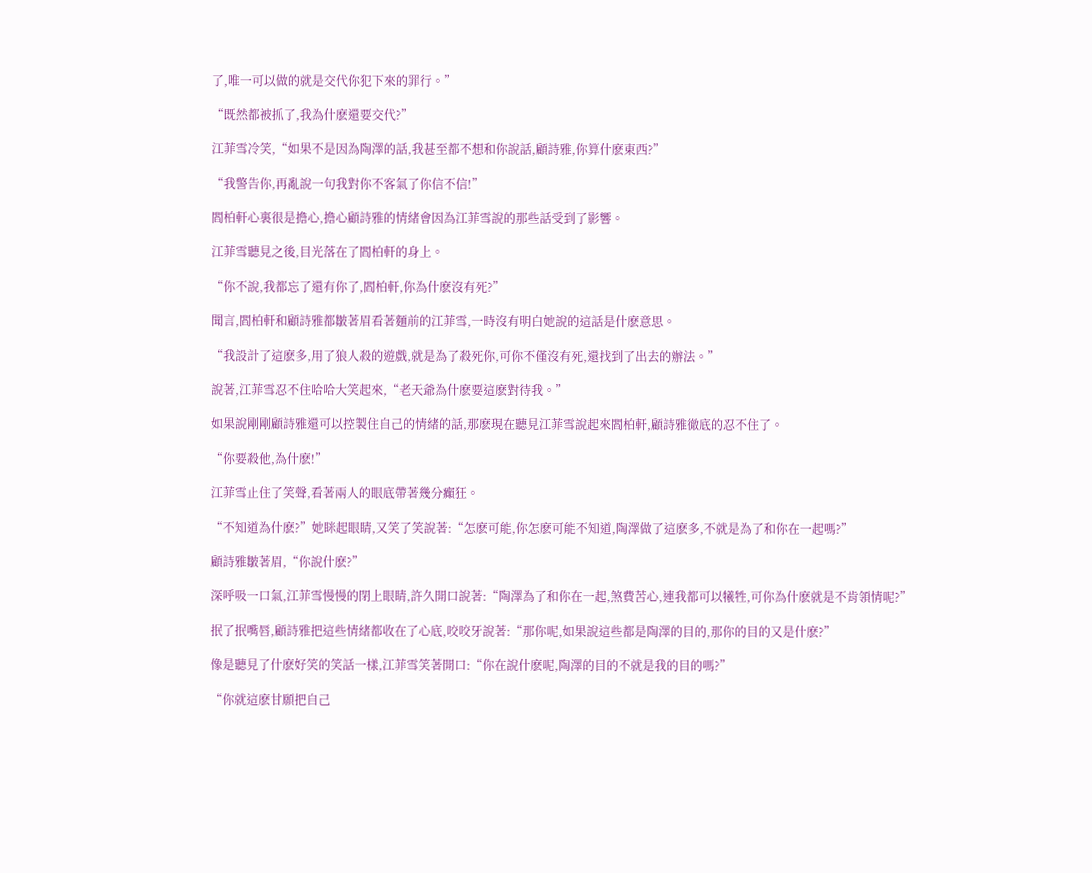了,唯一可以做的就是交代你犯下來的罪行。”

“既然都被抓了,我為什麽還要交代?”

江菲雪冷笑,“如果不是因為陶澤的話,我甚至都不想和你說話,顧詩雅,你算什麽東西?”

“我警告你,再亂說一句我對你不客氣了你信不信!”

閻柏軒心裏很是擔心,擔心顧詩雅的情緒會因為江菲雪說的那些話受到了影響。

江菲雪聽見之後,目光落在了閻柏軒的身上。

“你不說,我都忘了還有你了,閻柏軒,你為什麽沒有死?”

聞言,閻柏軒和顧詩雅都皺著眉看著麵前的江菲雪,一時沒有明白她說的這話是什麽意思。

“我設計了這麽多,用了狼人殺的遊戲,就是為了殺死你,可你不僅沒有死,還找到了出去的辦法。”

說著,江菲雪忍不住哈哈大笑起來,“老天爺為什麽要這麽對待我。”

如果說剛剛顧詩雅還可以控製住自己的情緒的話,那麽現在聽見江菲雪說起來閻柏軒,顧詩雅徹底的忍不住了。

“你要殺他,為什麽!”

江菲雪止住了笑聲,看著兩人的眼底帶著幾分癲狂。

“不知道為什麽?”她眯起眼睛,又笑了笑說著:“怎麽可能,你怎麽可能不知道,陶澤做了這麽多,不就是為了和你在一起嗎?”

顧詩雅皺著眉,“你說什麽?”

深呼吸一口氣,江菲雪慢慢的閉上眼睛,許久開口說著:“陶澤為了和你在一起,煞費苦心,連我都可以犧牲,可你為什麽就是不肯領情呢?”

抿了抿嘴唇,顧詩雅把這些情緒都收在了心底,咬咬牙說著:“那你呢,如果說這些都是陶澤的目的,那你的目的又是什麽?”

像是聽見了什麽好笑的笑話一樣,江菲雪笑著開口:“你在說什麽呢,陶澤的目的不就是我的目的嗎?”

“你就這麽甘願把自己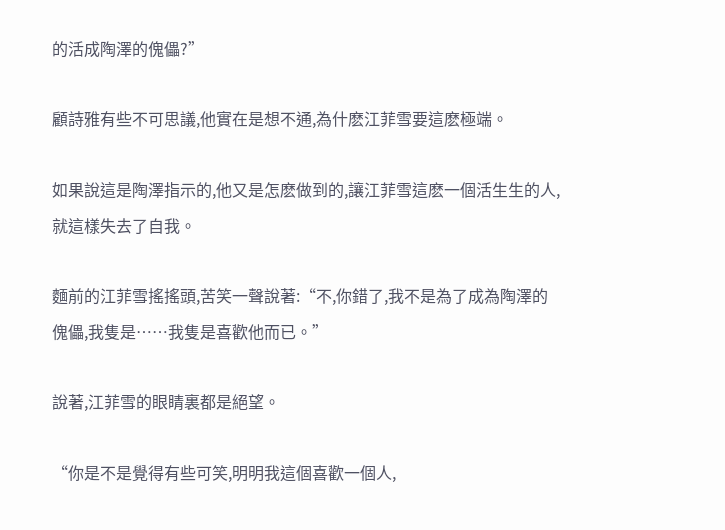的活成陶澤的傀儡?”

顧詩雅有些不可思議,他實在是想不通,為什麽江菲雪要這麽極端。

如果說這是陶澤指示的,他又是怎麽做到的,讓江菲雪這麽一個活生生的人,就這樣失去了自我。

麵前的江菲雪搖搖頭,苦笑一聲說著:“不,你錯了,我不是為了成為陶澤的傀儡,我隻是……我隻是喜歡他而已。”

說著,江菲雪的眼睛裏都是絕望。

“你是不是覺得有些可笑,明明我這個喜歡一個人,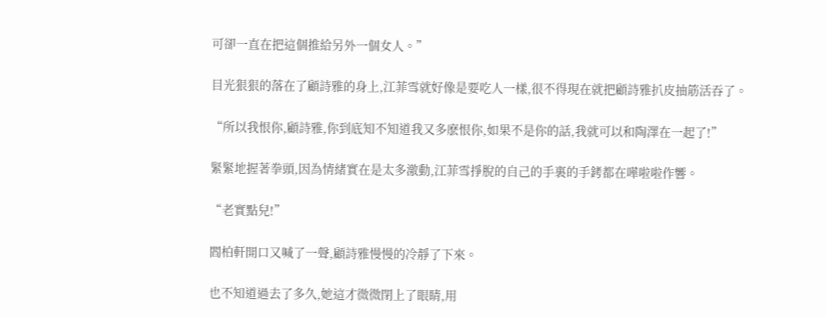可卻一直在把這個推給另外一個女人。”

目光狠狠的落在了顧詩雅的身上,江菲雪就好像是要吃人一樣,很不得現在就把顧詩雅扒皮抽筋活吞了。

“所以我恨你,顧詩雅,你到底知不知道我又多麽恨你,如果不是你的話,我就可以和陶澤在一起了!”

緊緊地握著拳頭,因為情緒實在是太多激動,江菲雪掙脫的自己的手裏的手銬都在嘩啦啦作響。

“老實點兒!”

閻柏軒開口又喊了一聲,顧詩雅慢慢的冷靜了下來。

也不知道過去了多久,她這才微微閉上了眼睛,用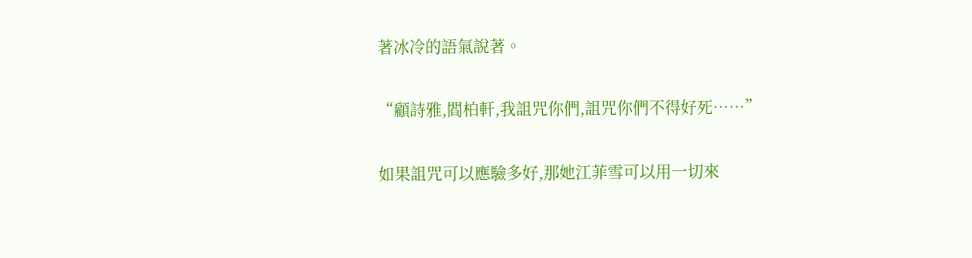著冰冷的語氣說著。

“顧詩雅,閻柏軒,我詛咒你們,詛咒你們不得好死……”

如果詛咒可以應驗多好,那她江菲雪可以用一切來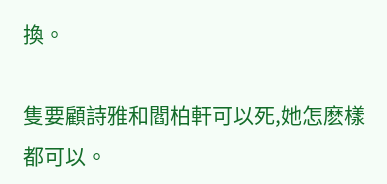換。

隻要顧詩雅和閻柏軒可以死,她怎麽樣都可以。